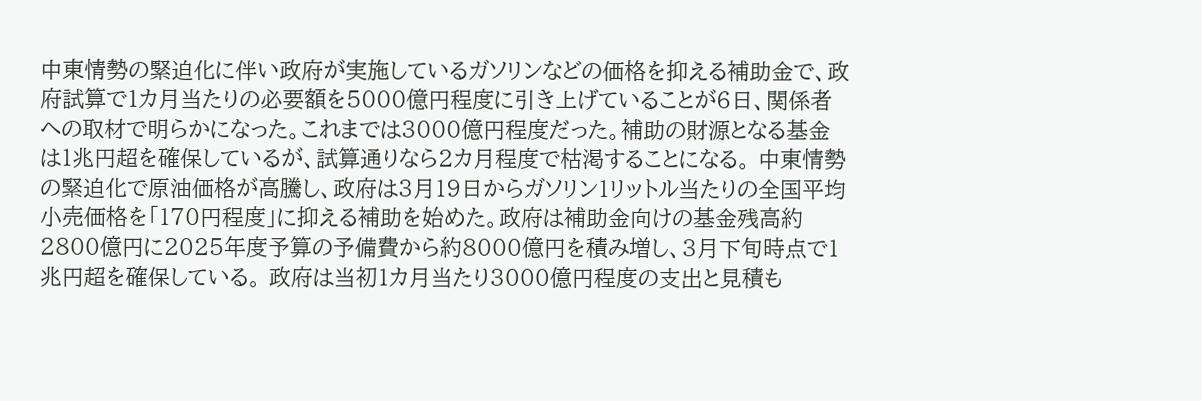中東情勢の緊迫化に伴い政府が実施しているガソリンなどの価格を抑える補助金で、政府試算で1カ月当たりの必要額を5000億円程度に引き上げていることが6日、関係者への取材で明らかになった。これまでは3000億円程度だった。補助の財源となる基金は1兆円超を確保しているが、試算通りなら2カ月程度で枯渇することになる。 中東情勢の緊迫化で原油価格が高騰し、政府は3月19日からガソリン1リットル当たりの全国平均小売価格を「170円程度」に抑える補助を始めた。政府は補助金向けの基金残高約2800億円に2025年度予算の予備費から約8000億円を積み増し、3月下旬時点で1兆円超を確保している。 政府は当初1カ月当たり3000億円程度の支出と見積も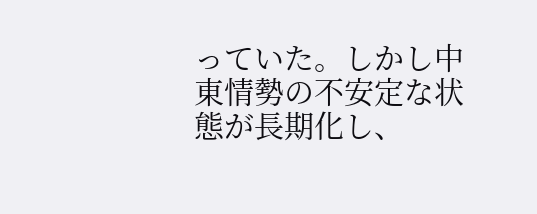っていた。しかし中東情勢の不安定な状態が長期化し、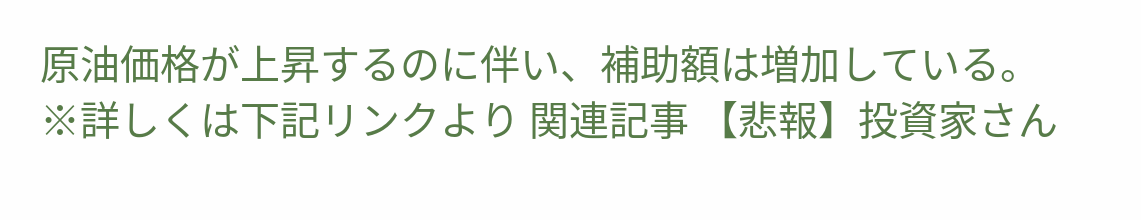原油価格が上昇するのに伴い、補助額は増加している。 ※詳しくは下記リンクより 関連記事 【悲報】投資家さん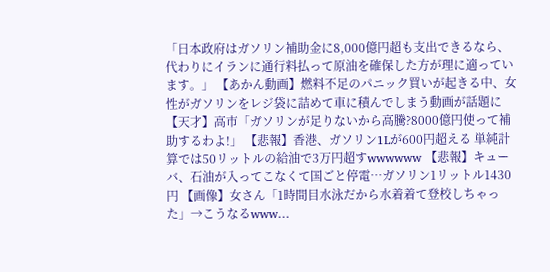「日本政府はガソリン補助金に8,000億円超も支出できるなら、代わりにイランに通行料払って原油を確保した方が理に適っています。」 【あかん動画】燃料不足のパニック買いが起きる中、女性がガソリンをレジ袋に詰めて車に積んでしまう動画が話題に 【天才】高市「ガソリンが足りないから高騰?8000億円使って補助するわよ!」 【悲報】香港、ガソリン1Lが600円超える 単純計算では50リットルの給油で3万円超すwwwwww 【悲報】キューバ、石油が入ってこなくて国ごと停電…ガソリン1リットル1430円 【画像】女さん「1時間目水泳だから水着着て登校しちゃった」→こうなるwww…